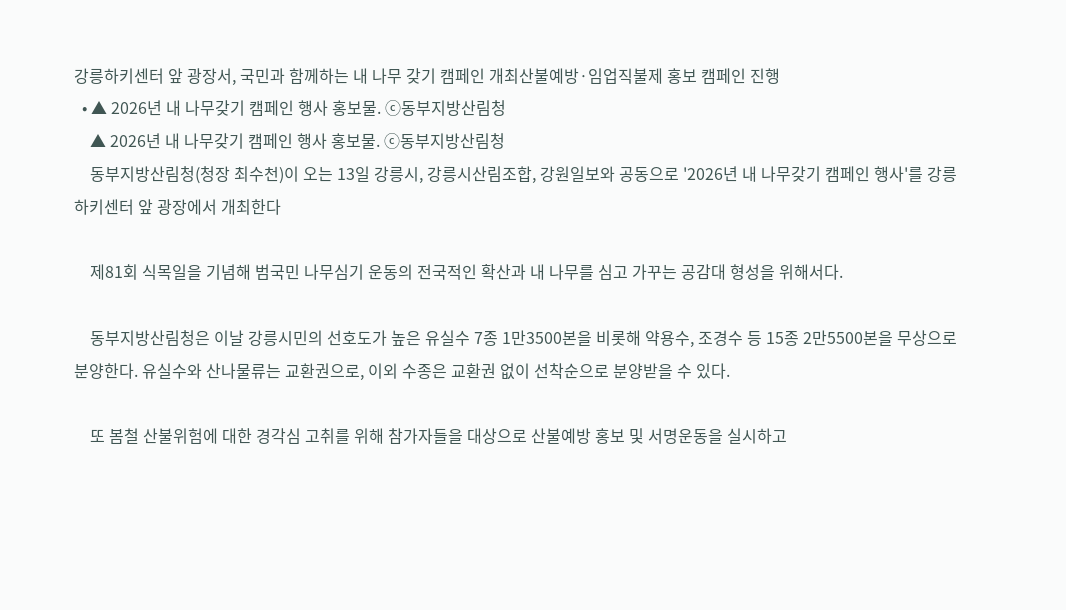강릉하키센터 앞 광장서, 국민과 함께하는 내 나무 갖기 캠페인 개최산불예방·임업직불제 홍보 캠페인 진행
  • ▲ 2026년 내 나무갖기 캠페인 행사 홍보물. ⓒ동부지방산림청
    ▲ 2026년 내 나무갖기 캠페인 행사 홍보물. ⓒ동부지방산림청
    동부지방산림청(청장 최수천)이 오는 13일 강릉시, 강릉시산림조합, 강원일보와 공동으로 '2026년 내 나무갖기 캠페인 행사'를 강릉하키센터 앞 광장에서 개최한다

    제81회 식목일을 기념해 범국민 나무심기 운동의 전국적인 확산과 내 나무를 심고 가꾸는 공감대 형성을 위해서다.

    동부지방산림청은 이날 강릉시민의 선호도가 높은 유실수 7종 1만3500본을 비롯해 약용수, 조경수 등 15종 2만5500본을 무상으로 분양한다. 유실수와 산나물류는 교환권으로, 이외 수종은 교환권 없이 선착순으로 분양받을 수 있다.

    또 봄철 산불위험에 대한 경각심 고취를 위해 참가자들을 대상으로 산불예방 홍보 및 서명운동을 실시하고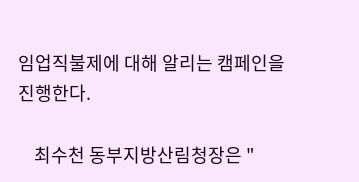임업직불제에 대해 알리는 캠페인을 진행한다.

    최수천 동부지방산림청장은 "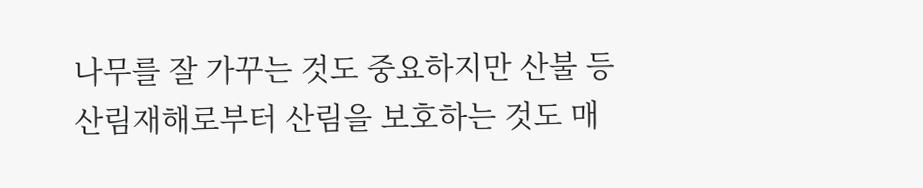나무를 잘 가꾸는 것도 중요하지만 산불 등 산림재해로부터 산림을 보호하는 것도 매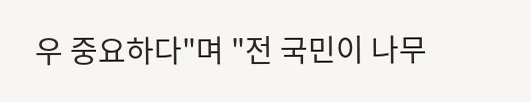우 중요하다"며 "전 국민이 나무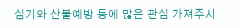심기와 산불예방 등에 많은 관심 가져주시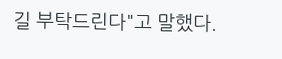길 부탁드린다"고 말했다.